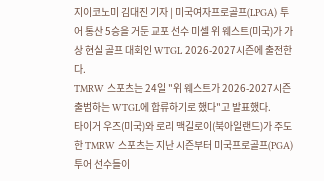지이코노미 김대진 기자 | 미국여자프로골프(LPGA) 투어 통산 5승을 거둔 교포 선수 미셀 위 웨스트(미국)가 가상 현실 골프 대회인 WTGL 2026-2027시즌에 출전한다.
TMRW 스포츠는 24일 "위 웨스트가 2026-2027시즌 출범하는 WTGL에 합류하기로 했다"고 발표했다.
타이거 우즈(미국)와 로리 맥길로이(북아일랜드)가 주도한 TMRW 스포츠는 지난 시즌부터 미국프로골프(PGA) 투어 선수들이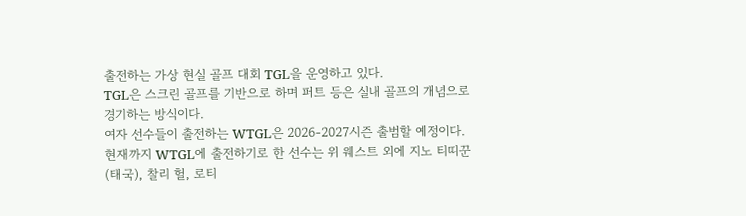출전하는 가상 현실 골프 대회 TGL을 운영하고 있다.
TGL은 스크린 골프를 기반으로 하며 퍼트 등은 실내 골프의 개념으로 경기하는 방식이다.
여자 선수들이 출전하는 WTGL은 2026-2027시즌 출범할 예정이다.
현재까지 WTGL에 출전하기로 한 선수는 위 웨스트 외에 지노 티띠꾼(태국), 찰리 헐, 로티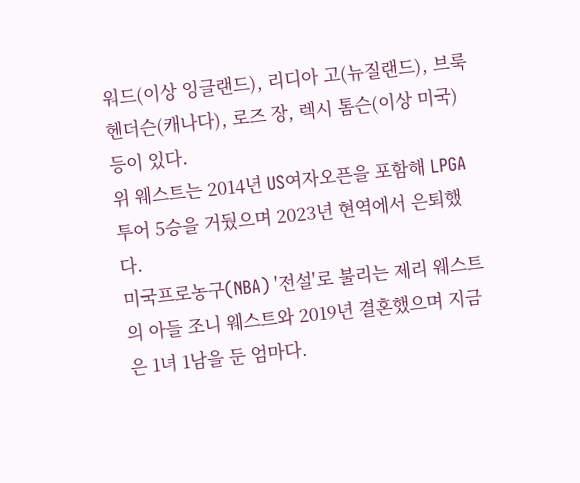워드(이상 잉글랜드), 리디아 고(뉴질랜드), 브룩 헨더슨(캐나다), 로즈 장, 렉시 톰슨(이상 미국) 등이 있다.
위 웨스트는 2014년 US여자오픈을 포함해 LPGA 투어 5승을 거뒀으며 2023년 현역에서 은퇴했다.
미국프로농구(NBA) '전설'로 불리는 제리 웨스트의 아들 조니 웨스트와 2019년 결혼했으며 지금은 1녀 1남을 둔 엄마다.